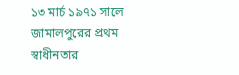১৩ মার্চ ১৯৭১ সালে জামালপুরের প্রথম স্বাধীনতার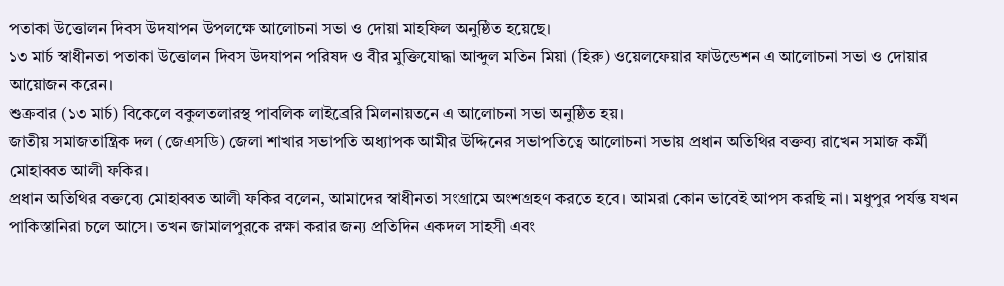পতাকা উত্তোলন দিবস উদযাপন উপলক্ষে আলোচনা সভা ও দোয়া মাহফিল অনুষ্ঠিত হয়েছে।
১৩ মার্চ স্বাধীনতা পতাকা উত্তোলন দিবস উদযাপন পরিষদ ও বীর মুক্তিযোদ্ধা আব্দুল মতিন মিয়া (হিরু) ওয়েলফেয়ার ফাউন্ডেশন এ আলোচনা সভা ও দোয়ার আয়োজন করেন।
শুক্রবার (১৩ মার্চ) বিকেলে বকুলতলারস্থ পাবলিক লাইব্রেরি মিলনায়তনে এ আলোচনা সভা অনুষ্ঠিত হয়।
জাতীয় সমাজতান্ত্রিক দল (জেএসডি) জেলা শাখার সভাপতি অধ্যাপক আমীর উদ্দিনের সভাপতিত্বে আলোচনা সভায় প্রধান অতিথির বক্তব্য রাখেন সমাজ কর্মী মোহাব্বত আলী ফকির।
প্রধান অতিথির বক্তব্যে মোহাব্বত আলী ফকির বলেন, আমাদের স্বাধীনতা সংগ্রামে অংশগ্রহণ করতে হবে। আমরা কোন ভাবেই আপস করছি না। মধুপুর পর্যন্ত যখন পাকিস্তানিরা চলে আসে। তখন জামালপুরকে রক্ষা করার জন্য প্রতিদিন একদল সাহসী এবং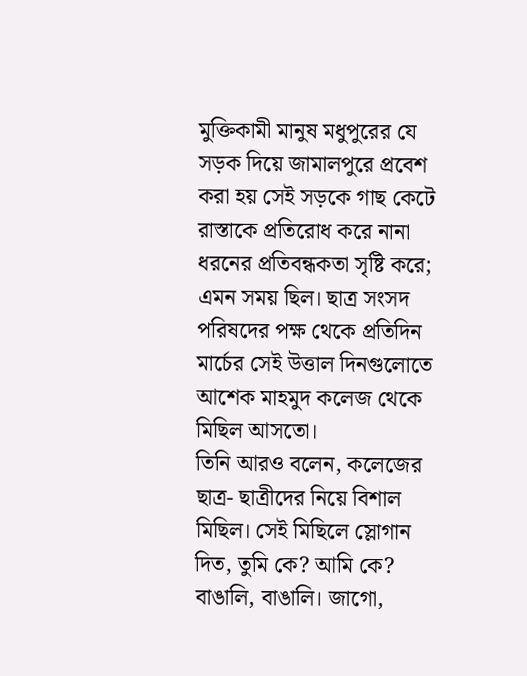মুক্তিকামী মানুষ মধুপুরের যে সড়ক দিয়ে জামালপুরে প্রবেশ করা হয় সেই সড়কে গাছ কেটে রাস্তাকে প্রতিরোধ করে নানা ধরনের প্রতিবন্ধকতা সৃষ্টি করে; এমন সময় ছিল। ছাত্র সংসদ পরিষদের পক্ষ থেকে প্রতিদিন মার্চের সেই উত্তাল দিনগুলোতে আশেক মাহমুদ কলেজ থেকে মিছিল আসতো।
তিনি আরও বলেন, কলেজের ছাত্র- ছাত্রীদের নিয়ে বিশাল মিছিল। সেই মিছিলে স্লোগান দিত, তুমি কে? আমি কে? বাঙালি, বাঙালি। জাগো,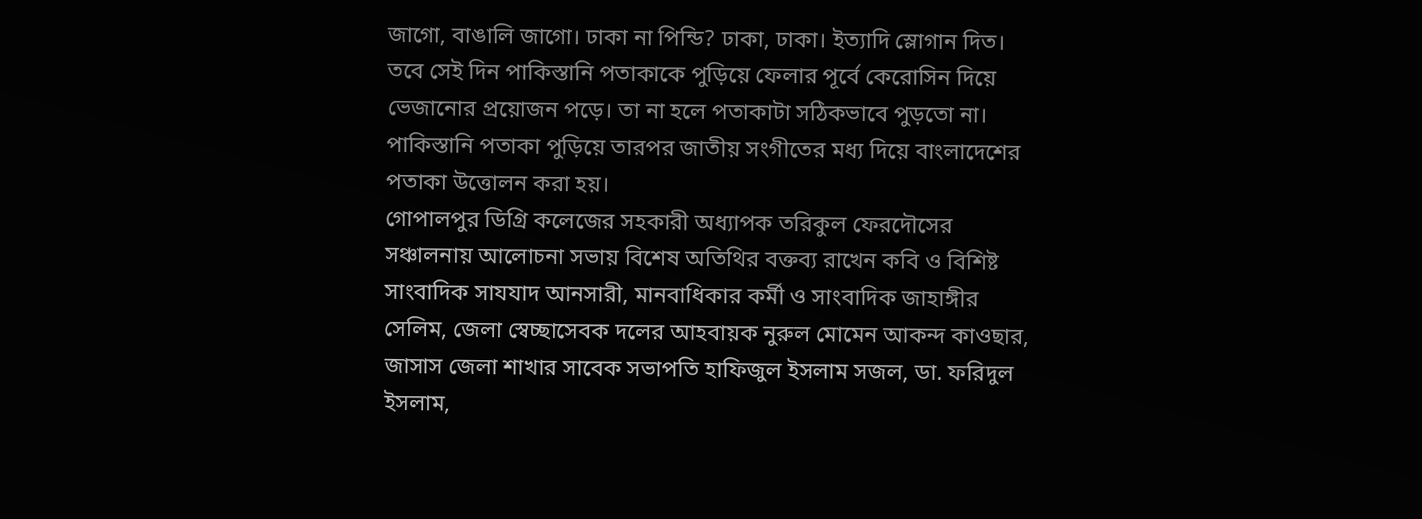জাগো, বাঙালি জাগো। ঢাকা না পিন্ডি? ঢাকা, ঢাকা। ইত্যাদি স্লোগান দিত। তবে সেই দিন পাকিস্তানি পতাকাকে পুড়িয়ে ফেলার পূর্বে কেরোসিন দিয়ে ভেজানোর প্রয়োজন পড়ে। তা না হলে পতাকাটা সঠিকভাবে পুড়তো না। পাকিস্তানি পতাকা পুড়িয়ে তারপর জাতীয় সংগীতের মধ্য দিয়ে বাংলাদেশের পতাকা উত্তোলন করা হয়।
গোপালপুর ডিগ্রি কলেজের সহকারী অধ্যাপক তরিকুল ফেরদৌসের সঞ্চালনায় আলোচনা সভায় বিশেষ অতিথির বক্তব্য রাখেন কবি ও বিশিষ্ট সাংবাদিক সাযযাদ আনসারী, মানবাধিকার কর্মী ও সাংবাদিক জাহাঙ্গীর সেলিম, জেলা স্বেচ্ছাসেবক দলের আহবায়ক নুরুল মোমেন আকন্দ কাওছার, জাসাস জেলা শাখার সাবেক সভাপতি হাফিজুল ইসলাম সজল, ডা. ফরিদুল ইসলাম,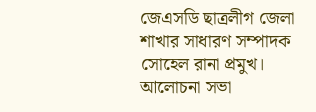জেএসডি ছাত্রলীগ জেলা শাখার সাধারণ সম্পাদক সোহেল রানা প্রমুখ।
আলোচনা সভা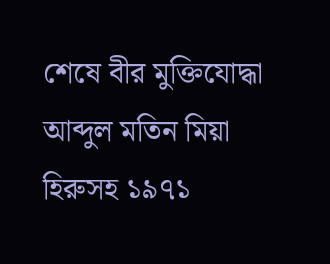শেষে বীর মুক্তিযোদ্ধা আব্দুল মতিন মিয়া হিরুসহ ১৯৭১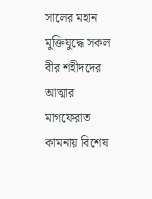সালের মহান মুক্তিযুদ্ধে সকল বীর শহীদদের আত্মার মাগফেরাত কামনায় বিশেষ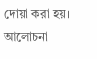দোয়া করা হয়।
আলোচনা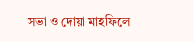সভা ও দোয়া মাহফিলে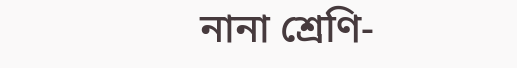নানা শ্রেণি-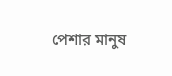পেশার মানুষ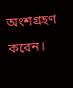অংশগ্রহণ করেন।